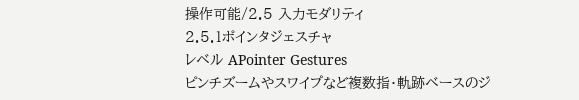操作可能/2.5 入力モダリティ
2.5.1ポインタジェスチャ
レベル APointer Gestures
ピンチズームやスワイプなど複数指・軌跡ベースのジ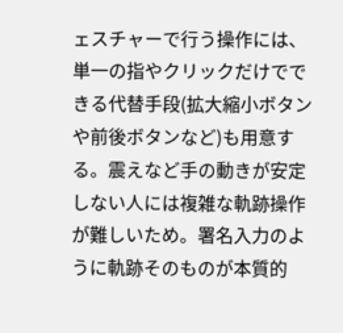ェスチャーで行う操作には、単一の指やクリックだけでできる代替手段(拡大縮小ボタンや前後ボタンなど)も用意する。震えなど手の動きが安定しない人には複雑な軌跡操作が難しいため。署名入力のように軌跡そのものが本質的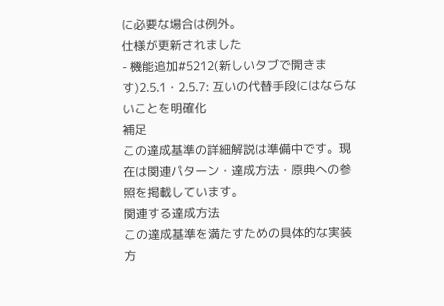に必要な場合は例外。
仕様が更新されました
- 機能追加#5212(新しいタブで開きます)2.5.1・2.5.7: 互いの代替手段にはならないことを明確化
補足
この達成基準の詳細解説は準備中です。現在は関連パターン・達成方法・原典への参照を掲載しています。
関連する達成方法
この達成基準を満たすための具体的な実装方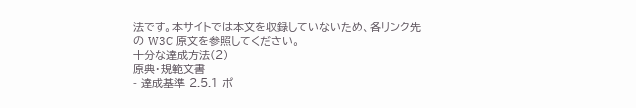法です。本サイトでは本文を収録していないため、各リンク先の W3C 原文を参照してください。
十分な達成方法(2)
原典・規範文書
- 達成基準 2.5.1 ポ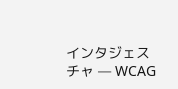インタジェスチャ — WCAG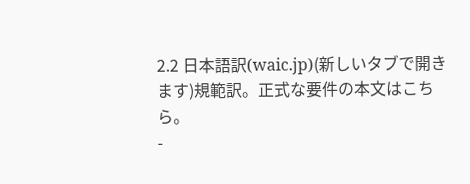2.2 日本語訳(waic.jp)(新しいタブで開きます)規範訳。正式な要件の本文はこちら。
-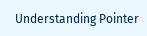Understanding Pointer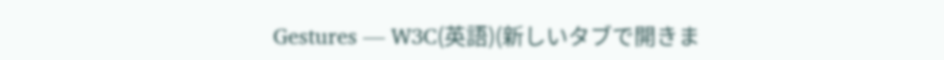Gestures — W3C(英語)(新しいタブで開きま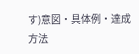す)意図・具体例・達成方法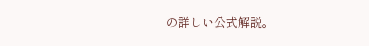の詳しい公式解説。